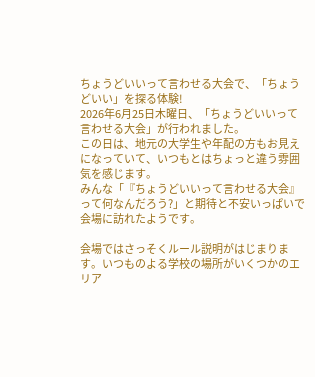ちょうどいいって言わせる大会で、「ちょうどいい」を探る体験!
2026年6月25日木曜日、「ちょうどいいって言わせる大会」が行われました。
この日は、地元の大学生や年配の方もお見えになっていて、いつもとはちょっと違う雰囲気を感じます。
みんな「『ちょうどいいって言わせる大会』って何なんだろう?」と期待と不安いっぱいで会場に訪れたようです。

会場ではさっそくルール説明がはじまります。いつものよる学校の場所がいくつかのエリア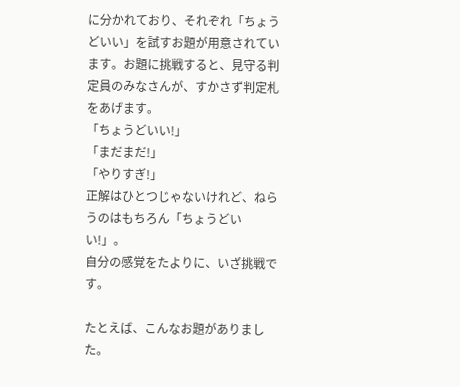に分かれており、それぞれ「ちょうどいい」を試すお題が用意されています。お題に挑戦すると、見守る判定員のみなさんが、すかさず判定札をあげます。
「ちょうどいい!」
「まだまだ!」
「やりすぎ!」
正解はひとつじゃないけれど、ねらうのはもちろん「ちょうどいい!」。
自分の感覚をたよりに、いざ挑戦です。

たとえば、こんなお題がありました。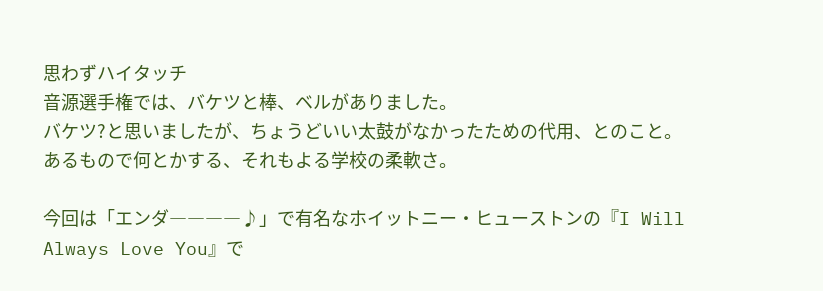思わずハイタッチ
音源選手権では、バケツと棒、ベルがありました。
バケツ?と思いましたが、ちょうどいい太鼓がなかったための代用、とのこと。あるもので何とかする、それもよる学校の柔軟さ。

今回は「エンダ――――♪」で有名なホイットニー・ヒューストンの『I Will Always Love You』で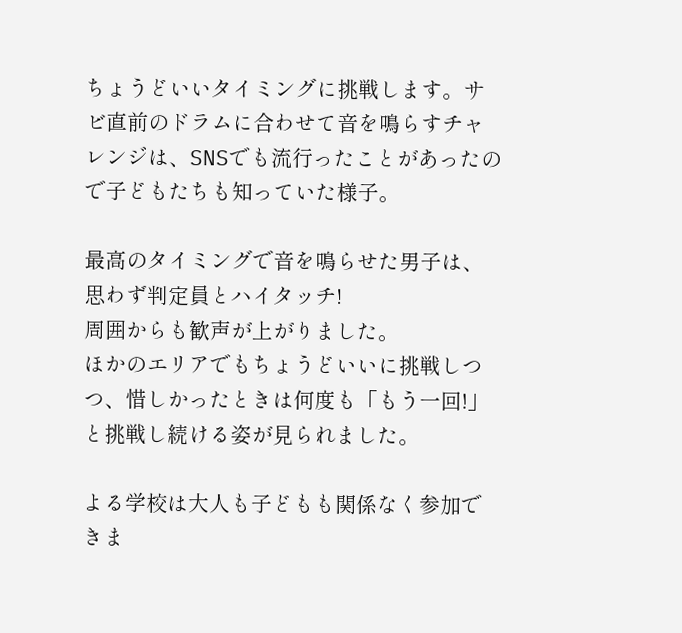ちょうどいいタイミングに挑戦します。サビ直前のドラムに合わせて音を鳴らすチャレンジは、SNSでも流行ったことがあったので子どもたちも知っていた様子。

最高のタイミングで音を鳴らせた男子は、思わず判定員とハイタッチ!
周囲からも歓声が上がりました。
ほかのエリアでもちょうどいいに挑戦しつつ、惜しかったときは何度も「もう一回!」と挑戦し続ける姿が見られました。

よる学校は大人も子どもも関係なく参加できま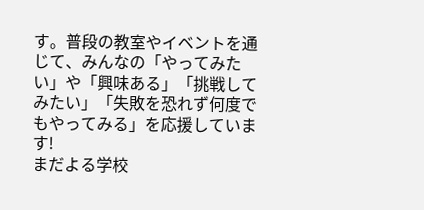す。普段の教室やイベントを通じて、みんなの「やってみたい」や「興味ある」「挑戦してみたい」「失敗を恐れず何度でもやってみる」を応援しています!
まだよる学校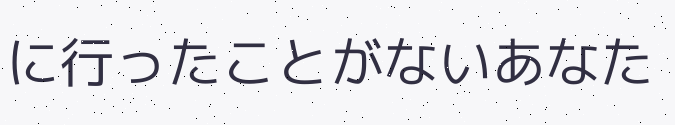に行ったことがないあなた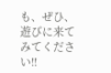も、ぜひ、遊びに来てみてください!!